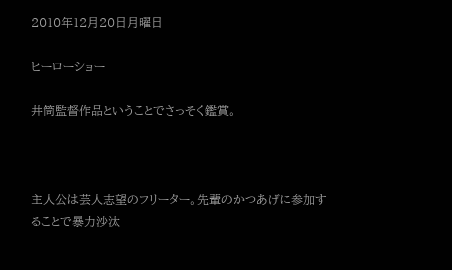2010年12月20日月曜日

ヒーローショー

井筒監督作品ということでさっそく鑑賞。



主人公は芸人志望のフリーター。先輩のかつあげに参加することで暴力沙汰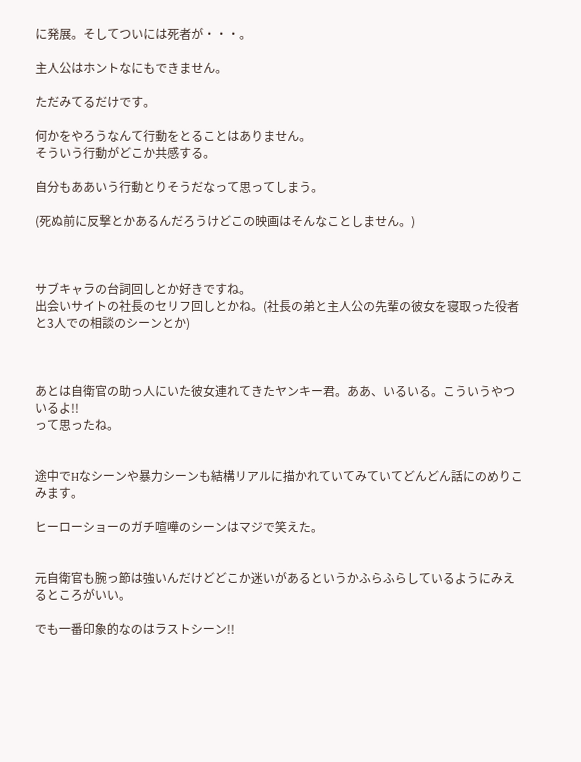に発展。そしてついには死者が・・・。

主人公はホントなにもできません。

ただみてるだけです。

何かをやろうなんて行動をとることはありません。
そういう行動がどこか共感する。

自分もああいう行動とりそうだなって思ってしまう。

(死ぬ前に反撃とかあるんだろうけどこの映画はそんなことしません。)



サブキャラの台詞回しとか好きですね。
出会いサイトの社長のセリフ回しとかね。(社長の弟と主人公の先輩の彼女を寝取った役者と3人での相談のシーンとか)



あとは自衛官の助っ人にいた彼女連れてきたヤンキー君。ああ、いるいる。こういうやついるよ!!
って思ったね。


途中でHなシーンや暴力シーンも結構リアルに描かれていてみていてどんどん話にのめりこみます。

ヒーローショーのガチ喧嘩のシーンはマジで笑えた。


元自衛官も腕っ節は強いんだけどどこか迷いがあるというかふらふらしているようにみえるところがいい。

でも一番印象的なのはラストシーン!!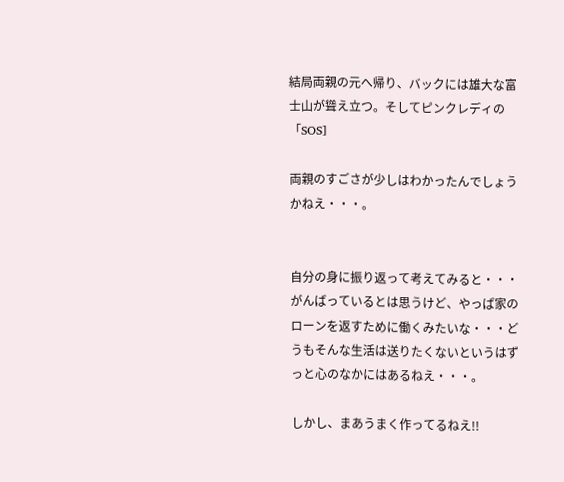結局両親の元へ帰り、バックには雄大な富士山が聳え立つ。そしてピンクレディの「SOS]

両親のすごさが少しはわかったんでしょうかねえ・・・。


自分の身に振り返って考えてみると・・・がんばっているとは思うけど、やっぱ家のローンを返すために働くみたいな・・・どうもそんな生活は送りたくないというはずっと心のなかにはあるねえ・・・。

しかし、まあうまく作ってるねえ!!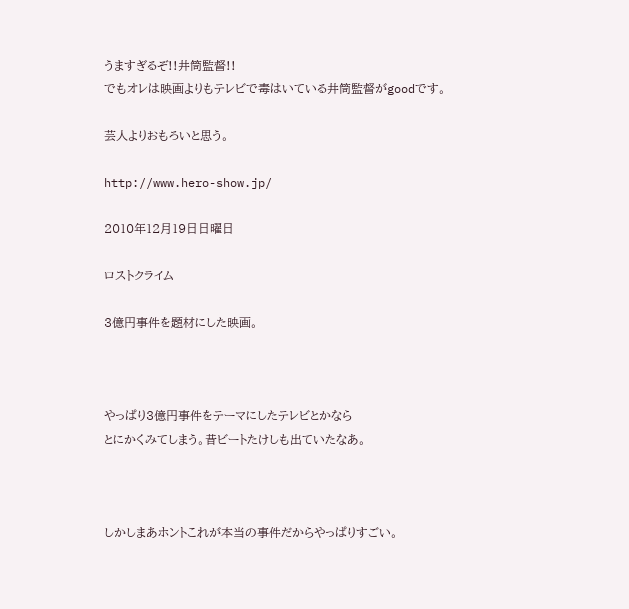うますぎるぞ!!井筒監督!!
でもオレは映画よりもテレビで毒はいている井筒監督がgoodです。

芸人よりおもろいと思う。

http://www.hero-show.jp/

2010年12月19日日曜日

ロストクライム

3億円事件を題材にした映画。



やっぱり3億円事件をテーマにしたテレビとかなら
とにかくみてしまう。昔ビートたけしも出ていたなあ。



しかしまあホントこれが本当の事件だからやっぱりすごい。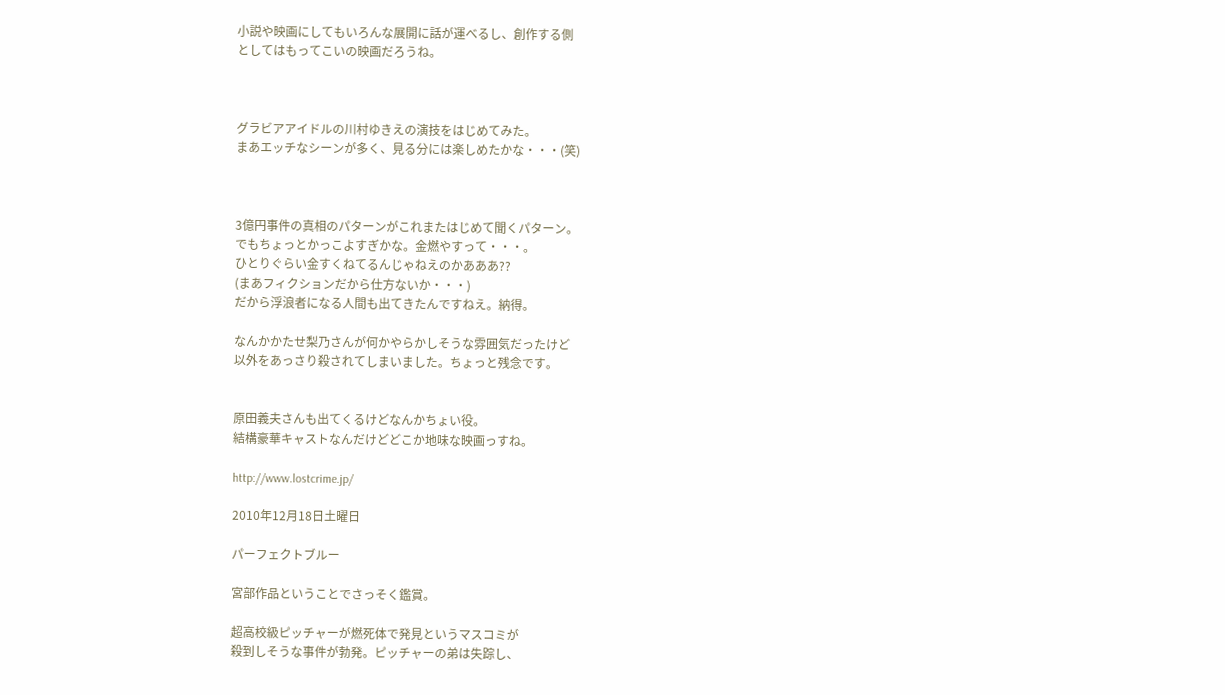小説や映画にしてもいろんな展開に話が運べるし、創作する側
としてはもってこいの映画だろうね。



グラビアアイドルの川村ゆきえの演技をはじめてみた。
まあエッチなシーンが多く、見る分には楽しめたかな・・・(笑)



3億円事件の真相のパターンがこれまたはじめて聞くパターン。
でもちょっとかっこよすぎかな。金燃やすって・・・。
ひとりぐらい金すくねてるんじゃねえのかあああ??
(まあフィクションだから仕方ないか・・・)
だから浮浪者になる人間も出てきたんですねえ。納得。

なんかかたせ梨乃さんが何かやらかしそうな雰囲気だったけど
以外をあっさり殺されてしまいました。ちょっと残念です。


原田義夫さんも出てくるけどなんかちょい役。
結構豪華キャストなんだけどどこか地味な映画っすね。

http://www.lostcrime.jp/

2010年12月18日土曜日

パーフェクトブルー

宮部作品ということでさっそく鑑賞。

超高校級ピッチャーが燃死体で発見というマスコミが
殺到しそうな事件が勃発。ピッチャーの弟は失踪し、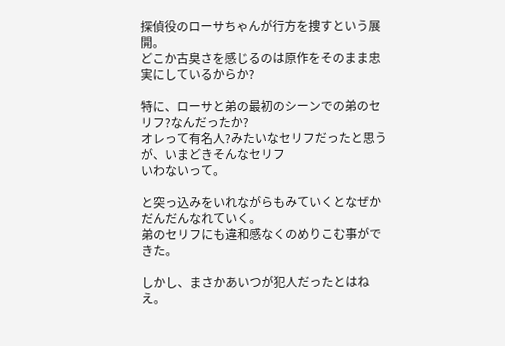探偵役のローサちゃんが行方を捜すという展開。
どこか古臭さを感じるのは原作をそのまま忠実にしているからか?

特に、ローサと弟の最初のシーンでの弟のセリフ?なんだったか?
オレって有名人?みたいなセリフだったと思うが、いまどきそんなセリフ
いわないって。

と突っ込みをいれながらもみていくとなぜかだんだんなれていく。
弟のセリフにも違和感なくのめりこむ事ができた。

しかし、まさかあいつが犯人だったとはねえ。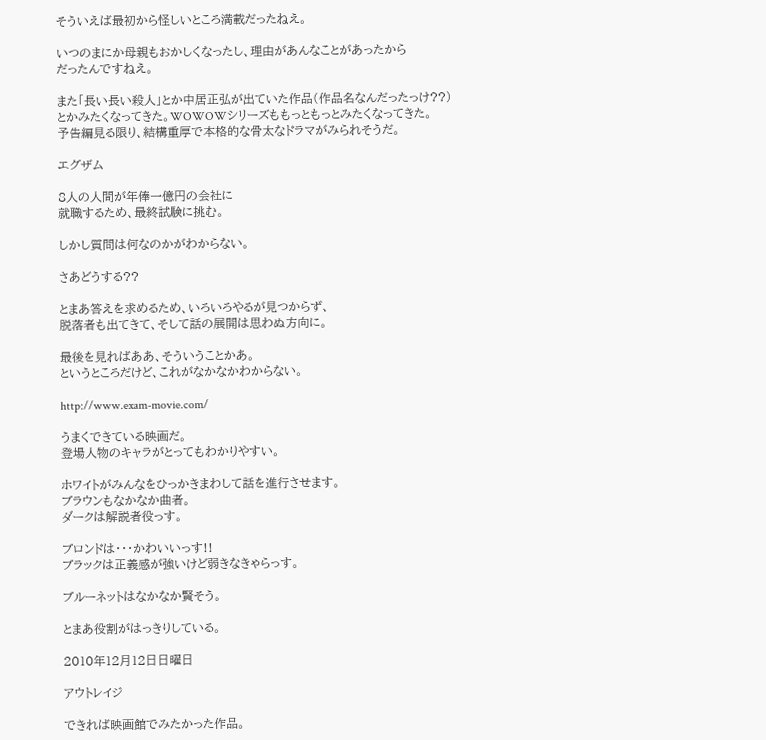そういえば最初から怪しいところ満載だったねえ。

いつのまにか母親もおかしくなったし、理由があんなことがあったから
だったんですねえ。

また「長い長い殺人」とか中居正弘が出ていた作品(作品名なんだったっけ??)
とかみたくなってきた。WOWOWシリーズももっともっとみたくなってきた。
予告編見る限り、結構重厚で本格的な骨太なドラマがみられそうだ。

エグザム

8人の人間が年俸一億円の会社に
就職するため、最終試験に挑む。

しかし質問は何なのかがわからない。

さあどうする??

とまあ答えを求めるため、いろいろやるが見つからず、
脱落者も出てきて、そして話の展開は思わぬ方向に。

最後を見ればああ、そういうことかあ。
というところだけど、これがなかなかわからない。

http://www.exam-movie.com/

うまくできている映画だ。
登場人物のキャラがとってもわかりやすい。

ホワイトがみんなをひっかきまわして話を進行させます。
ブラウンもなかなか曲者。
ダークは解説者役っす。

ブロンドは・・・かわいいっす!!
ブラックは正義感が強いけど弱きなきゃらっす。

ブルーネットはなかなか賢そう。

とまあ役割がはっきりしている。

2010年12月12日日曜日

アウトレイジ

できれば映画館でみたかった作品。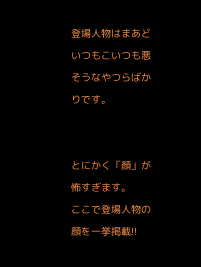登場人物はまあどいつもこいつも悪そうなやつらばかりです。


とにかく「顔」が怖すぎます。
ここで登場人物の顔を一挙掲載!!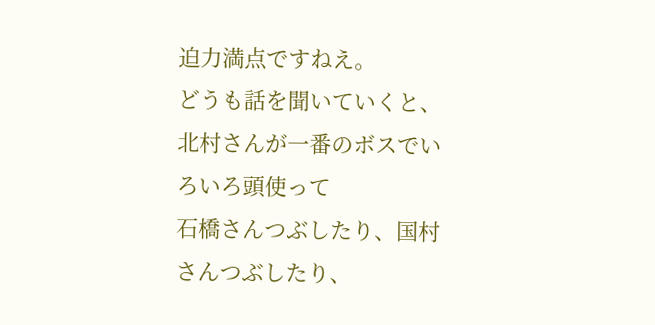迫力満点ですねえ。
どうも話を聞いていくと、北村さんが一番のボスでいろいろ頭使って
石橋さんつぶしたり、国村さんつぶしたり、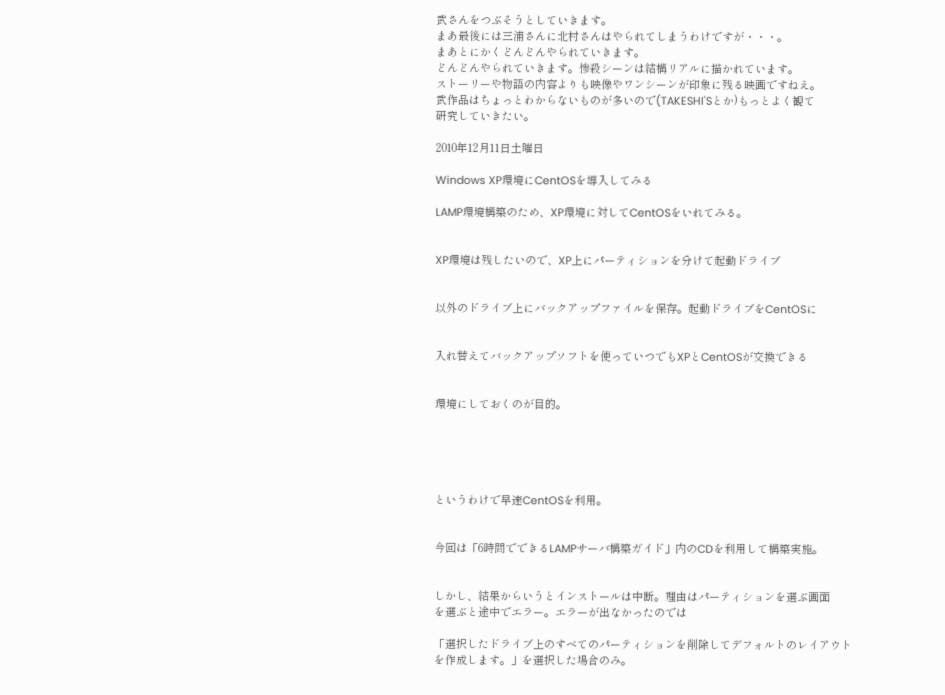武さんをつぶそうとしていきます。
まあ最後には三浦さんに北村さんはやられてしまうわけですが・・・。
まあとにかくどんどんやられていきます。
どんどんやられていきます。惨殺シーンは結構リアルに描かれています。
ストーリーや物語の内容よりも映像やワンシーンが印象に残る映画ですねえ。
武作品はちょっとわからないものが多いので(TAKESHI'Sとか)もっとよく観て
研究していきたい。

2010年12月11日土曜日

Windows XP環境にCentOSを導入してみる

LAMP環境構築のため、XP環境に対してCentOSをいれてみる。


XP環境は残したいので、XP上にパーティションを分けて起動ドライブ


以外のドライブ上にバックアップファイルを保存。起動ドライブをCentOSに


入れ替えてバックアップソフトを使っていつでもXPとCentOSが交換できる


環境にしておくのが目的。





というわけで早速CentOSを利用。


今回は「6時間でできるLAMPサーバ構築ガイド」内のCDを利用して構築実施。


しかし、結果からいうとインストールは中断。理由はパーティションを選ぶ画面
を選ぶと途中でエラー。エラーが出なかったのでは

「選択したドライブ上のすべてのパーティションを削除してデフォルトのレイアウト
を作成します。」を選択した場合のみ。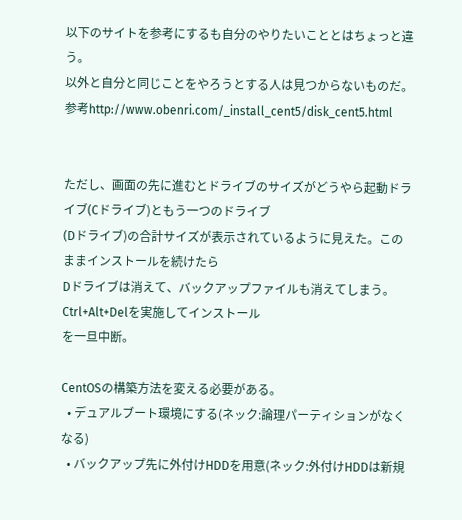以下のサイトを参考にするも自分のやりたいこととはちょっと違う。
以外と自分と同じことをやろうとする人は見つからないものだ。
参考http://www.obenri.com/_install_cent5/disk_cent5.html


ただし、画面の先に進むとドライブのサイズがどうやら起動ドライブ(Cドライブ)ともう一つのドライブ
(Dドライブ)の合計サイズが表示されているように見えた。このままインストールを続けたら
Dドライブは消えて、バックアップファイルも消えてしまう。Ctrl+Alt+Delを実施してインストール
を一旦中断。

CentOSの構築方法を変える必要がある。
  • デュアルブート環境にする(ネック:論理パーティションがなくなる)
  • バックアップ先に外付けHDDを用意(ネック:外付けHDDは新規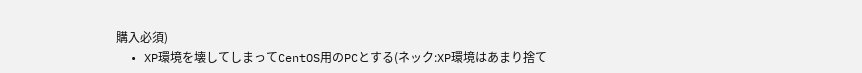購入必須)
  • XP環境を壊してしまってCentOS用のPCとする(ネック:XP環境はあまり捨て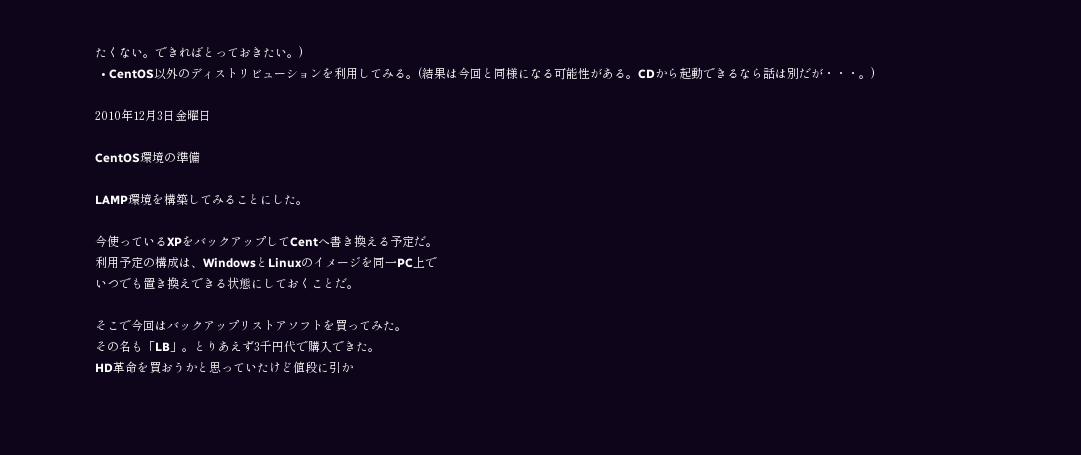たくない。できればとっておきたい。)
  • CentOS以外のディストリビューションを利用してみる。(結果は今回と同様になる可能性がある。CDから起動できるなら話は別だが・・・。)

2010年12月3日金曜日

CentOS環境の準備

LAMP環境を構築してみることにした。

今使っているXPをバックアップしてCentへ書き換える予定だ。
利用予定の構成は、WindowsとLinuxのイメージを同一PC上で
いつでも置き換えできる状態にしておくことだ。

そこで今回はバックアップリストアソフトを買ってみた。
その名も「LB」。とりあえず3千円代で購入できた。
HD革命を買おうかと思っていたけど値段に引か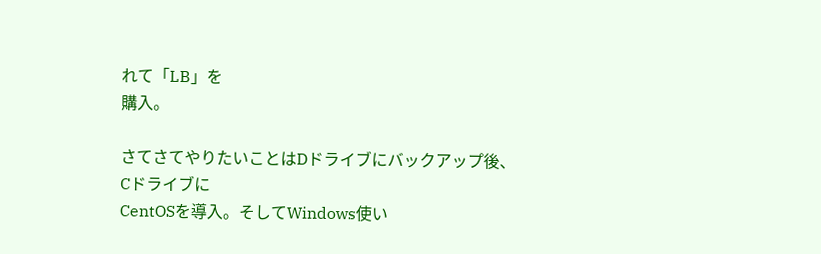れて「LB」を
購入。

さてさてやりたいことはDドライブにバックアップ後、Cドライブに
CentOSを導入。そしてWindows使い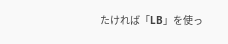たければ「LB」を使っ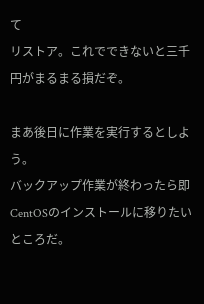て
リストア。これでできないと三千円がまるまる損だぞ。

まあ後日に作業を実行するとしよう。
バックアップ作業が終わったら即CentOSのインストールに移りたいところだ。